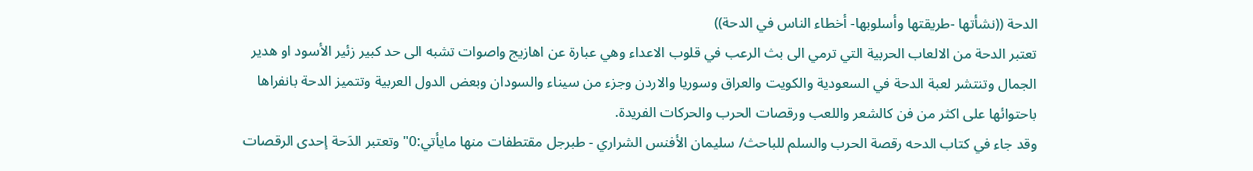الدحة ((نشأتها -طريقتها وأسلوبها- أخطاء الناس في الدحة))
تعتبر الدحة من الالعاب الحربية التي ترمي الى بث الرعب في قلوب الاعداء وهي عبارة عن اهازيج واصوات تشبه الى حد كبير زئير الأسود او هدير الجمال وتنتشر لعبة الدحة في السعودية والكويت والعراق وسوريا والاردن وجزء من سيناء والسودان وبعض الدول العربية وتتميز الدحة بانفراها باحتوائها على اكثر من فن كالشعر واللعب ورقصات الحرب والحركات الفريدة.
وقد جاء في كتاب الدحه رقصة الحرب والسلم للباحث/ سليمان الأفنس الشراري - طبرجل مقتطفات منها مايأتي:0"وتعتبر الدَحة إحدى الرقصات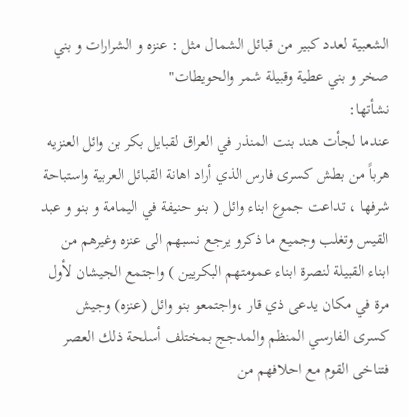الشعبية لعدد كبير من قبائل الشمال مثل : عنزه و الشرارات و بني صخر و بني عطية وقبيلة شمر والحويطات"
نشأتها:
عندما لجأت هند بنت المنذر في العراق لقبايل بكر بن وائل العنزيه هرباً من بطش كسرى فارس الذي أراد اهانة القبائل العربية واستباحة شرفها ، تداعت جموع ابناء وائل ( بنو حنيفة في اليمامة و بنو و عبد القيس وتغلب وجميع ما ذكرو يرجع نسبهم الى عنزه وغيرهم من ابناء القبيلة لنصرة ابناء عمومتهم البكريين ) واجتمع الجيشان لأول مرة في مكان يدعى ذي قار ،واجتمعو بنو وائل (عنزه) وجيش كسرى الفارسي المنظم والمدجج بمختلف أسلحة ذلك العصر فتناخى القوم مع احلافهم من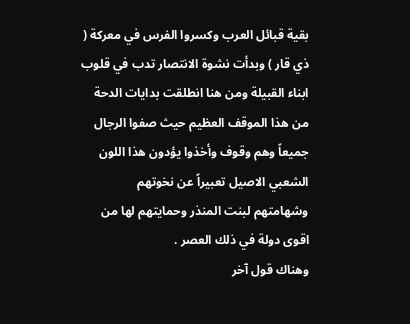بقية قبائل العرب وكسروا الفرس في معركة ( ذي قار ) وبدأت نشوة الانتصار تدب في قلوب ابناء القبيلة ومن هنا انطلقت بدايات الدحة من هذا الموقف العظيم حيث صفوا الرجال جميعاً وهم وقوف وأخذوا يؤدون هذا اللون الشعبي الاصيل تعبيراً عن نخوتهم وشهامتهم لبنت المنذر وحمايتهم لها من اقوى دولة في ذلك العصر .
وهناك قول آخر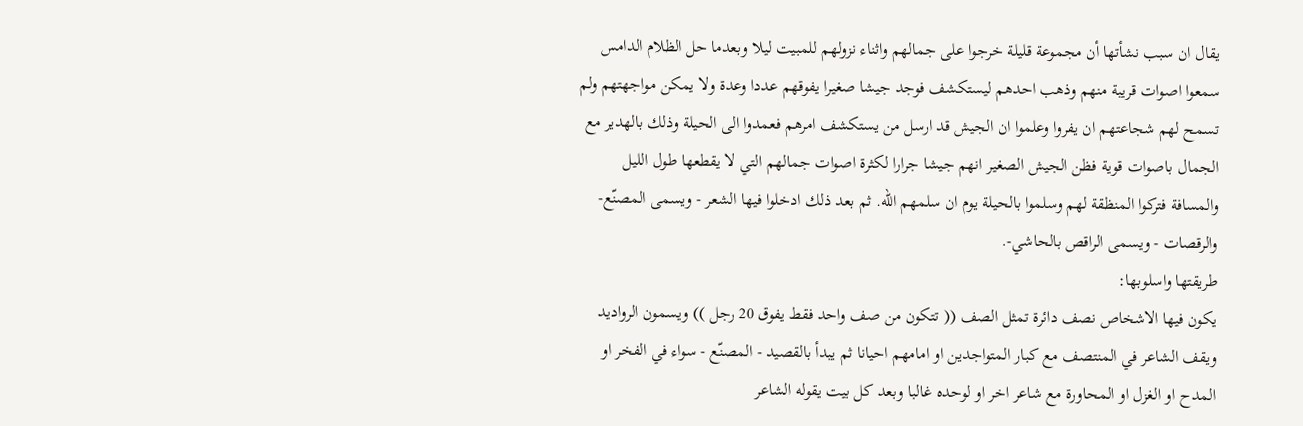يقال ان سبب نشأتها أن مجموعة قليلة خرجوا على جمالهم واثناء نزولهم للمبيت ليلا وبعدما حل الظلام الدامس سمعوا اصوات قريبة منهم وذهب احدهم ليستكشف فوجد جيشا صغيرا يفوقهم عددا وعدة ولا يمكن مواجهتهم ولم تسمح لهم شجاعتهم ان يفروا وعلموا ان الجيش قد ارسل من يستكشف امرهم فعمدوا الى الحيلة وذلك بالهدير مع الجمال باصوات قوية فظن الجيش الصغير انهم جيشا جرارا لكثرة اصوات جمالهم التي لا يقطعها طول الليل والمسافة فتركوا المنظقة لهم وسلموا بالحيلة يوم ان سلمهم الله. ثم بعد ذلك ادخلوا فيها الشعر - ويسمى المصنّع- والرقصات - ويسمى الراقص بالحاشي-.
طريقتها واسلوبها:
يكون فيها الاشخاص نصف دائرة تمثل الصف (( تتكون من صف واحد فقط يفوق 20 رجل )) ويسمون الرواديد ويقف الشاعر في المنتصف مع كبار المتواجدين او امامهم احيانا ثم يبدأ بالقصيد - المصنّع - سواء في الفخر او المدح او الغزل او المحاورة مع شاعر اخر او لوحده غالبا وبعد كل بيت يقوله الشاعر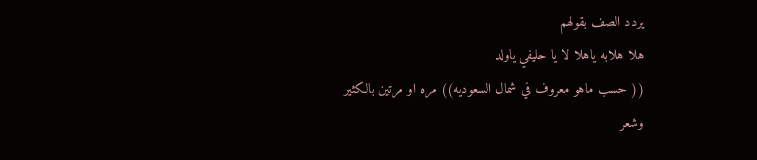يردد الصف بقولهم
هلا هلابه ياهلا لا يا حليفي ياولد
(( حسب ماهو معروف في شمال السعوديه)) مره او مرتين بالكثير
وشعر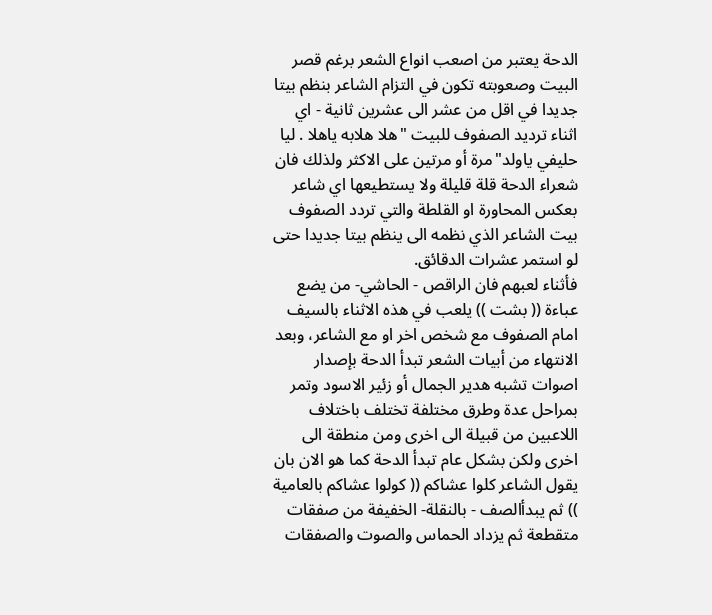الدحة يعتبر من اصعب انواع الشعر برغم قصر البيت وصعوبته تكون في التزام الشاعر بنظم بيتا جديدا في اقل من عشر الى عشرين ثانية - اي اثناء ترديد الصفوف للبيت "هلا هلابه ياهلا . ليا حليفي ياولد"مرة أو مرتين على الاكثر ولذلك فان شعراء الدحة قلة قليلة ولا يستطيعها اي شاعر بعكس المحاورة او القلطة والتي تردد الصفوف بيت الشاعر الذي نظمه الى ينظم بيتا جديدا حتى لو استمر عشرات الدقائق.
فأثناء لعبهم فان الراقص - الحاشي- من يضع عباءة (( بشت )) يلعب في هذه الاثناء بالسيف امام الصفوف مع شخص اخر او مع الشاعر، وبعد الانتهاء من أبيات الشعر تبدأ الدحة بإصدار اصوات تشبه هدير الجمال أو زئير الاسود وتمر بمراحل عدة وطرق مختلفة تختلف باختلاف اللاعبين من قبيلة الى اخرى ومن منطقة الى اخرى ولكن بشكل عام تبدأ الدحة كما هو الان بان يقول الشاعر كلوا عشاكم (( كولوا عشاكم بالعامية )) ثم يبدأالصف - بالنقلة- الخفيفة من صفقات متقطعة ثم يزداد الحماس والصوت والصفقات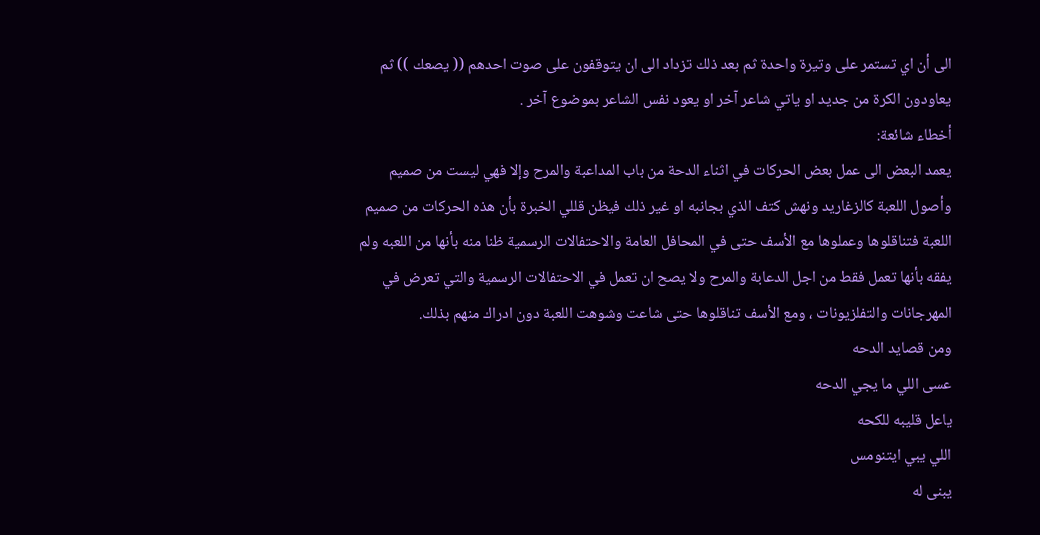الى أن اي تستمر على وتيرة واحدة ثم بعد ذلك تزداد الى ان يتوقفون على صوت احدهم (( يصعك )) ثم يعاودون الكرة من جديد او ياتي شاعر آخر او يعود نفس الشاعر بموضوع آخر .
أخطاء شائعة:
يعمد البعض الى عمل بعض الحركات في اثناء الدحة من باب المداعبة والمرح وإلا فهي ليست من صميم وأصول اللعبة كالزغاريد ونهش كتف الذي بجانبه او غير ذلك فيظن قللي الخبرة بأن هذه الحركات من صميم اللعبة فتناقلوها وعملوها مع الأسف حتى في المحافل العامة والاحتفالات الرسمية ظنا منه بأنها من اللعبه ولم يفقه بأنها تعمل فقط من اجل الدعابة والمرح ولا يصح ان تعمل في الاحتفالات الرسمية والتي تعرض في المهرجانات والتفلزيونات ، ومع الأسف تناقلوها حتى شاعت وشوهت اللعبة دون ادراك منهم بذلك.
ومن قصايد الدحه
عسى اللي ما يجي الدحه
ياعل قليبه للكحه
اللي يبي ايتنومس
يبنى له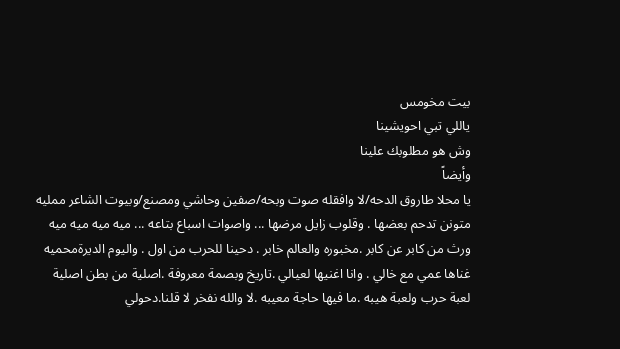بيت مخومس
ياللي تبي احويشينا
وش هو مطلوبك علينا
وأيضاً
يا محلا طاروق الدحه/لا وافقله صوت وبحه/صفين وحاشي ومصنع/وبيوت الشاعر ممليه
متونن تدحم بعضها . وقلوب زايل مرضها ... واصوات اسباع بتاعه ... ميه ميه ميه ميه
ورث من كابر عن كابر .مخبوره والعالم خابر . دحينا للحرب من اول . واليوم الديرةمحميه
غناها عمي مع خالي . وانا اغنيها لعيالي .تاريخ وبصمة معروفة .اصلية من بطن اصلية
لعبة حرب ولعبة هيبه .ما فيها حاجة معيبه .لا والله نفخر لا قلنا.دحولي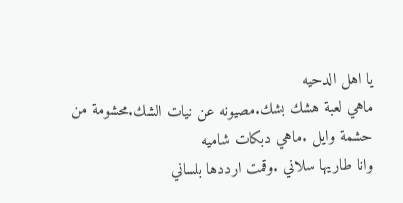يا اهل الدحيه
ماهي لعبة هشك بشك.مصيونه عن نيات الشك.محشومة من حشمة وايل .ماهي دبكات شاميه
وانا طاريها سلاني .وقمت ارددها بلساني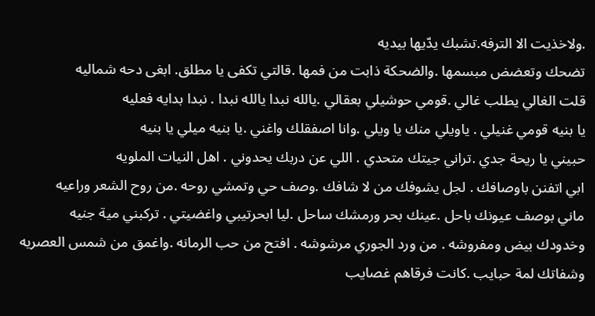.ولاخذيت الا الترفه.تشبك يدّيها بيديه
تضحك وتعضض مبسمها .والضحكة ذابت من فمها .قالتي تكفى يا مطلق. ابغى دحه شماليه
قلت الغالي يطلب غالي .قومي حوشيلي بعقالي .يالله نبدا يالله نبدا . نبدا بدايه فعليه
يا بنيه قومي غنيلي . ياويلي منك يا ويلي .وانا اصفقلك واغني .يا بنيه ميلي يا بنيه
حبيني يا ريحة جدي .تراني جيتك متحدي . اللي عن دربك يحدوني . اهل النيات الملويه
ابي اتفنن باوصافك . لجل يشوفك من لا شافك .وصف حي وتمشي روحه .من روح الشعر وراعيه
ماني بوصف عيونك باحل .عينك بحر ورمشك ساحل .ليا ابحرتيبي واغضيتي . تركبني مية جنيه
وخدودك بيض ومفروشه . من ورد الجوري مرشوشه . افتح من حب الرمانه .واغمق من شمس العصريه
وشفاتك لمة حبايب .كانت فرقاهم غصايب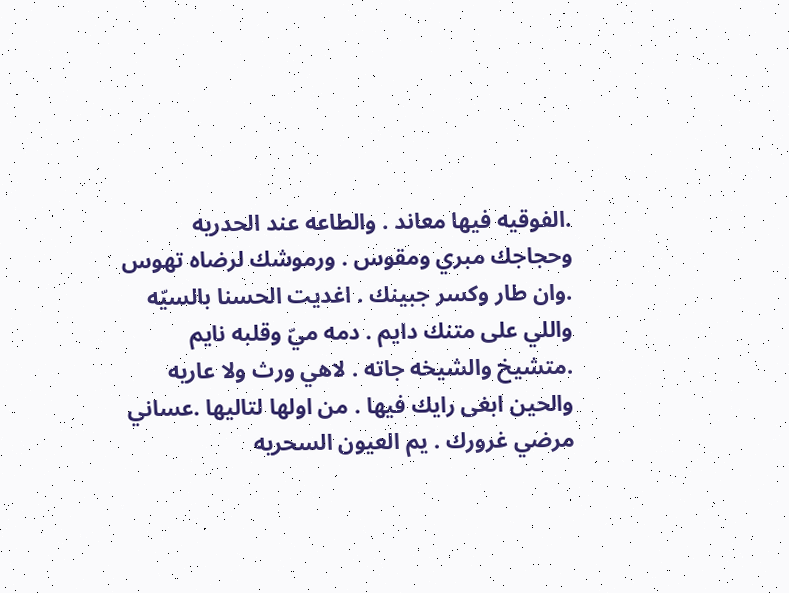.الفوقيه فيها معاند . والطاعه عند الحدريه
وحجاجك مبري ومقوس . ورموشك لرضاه تهوس .وان طار وكسر جبينك . اغديت الحسنا بالسيّه
واللي على متنك دايم . دمه ميّ وقلبه نايم .متشيخ والشيخه جاته . لاهي ورث ولا عاريه
والحين ابغى رايك فيها . من اولها لتاليها .عساني مرضي غرورك . يم العيون السحريه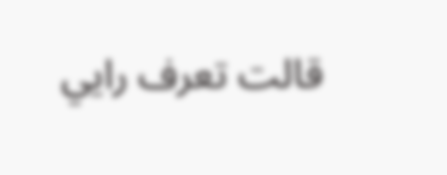قالت تعرف رايي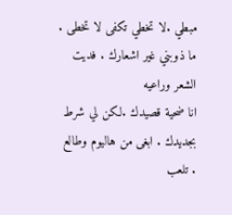مبطي .لا تخطي تكفى لا تخطى . ما ذوبني غير اشعارك . فديت الشعر وراعيه
انا ضحية قصيدك .لكن لي شرط بجديدك . ابغى من هاليوم وطالع . تلعب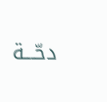دحّـــة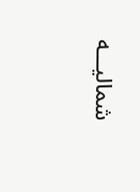شماليـــه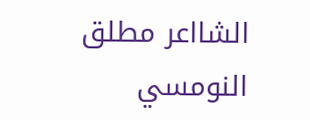الشااعر مطلق النومسي